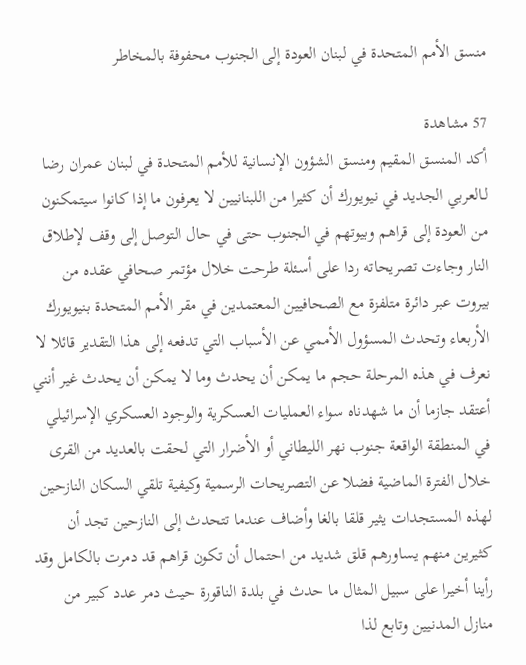منسق الأمم المتحدة في لبنان العودة إلى الجنوب محفوفة بالمخاطر

57 مشاهدة
أكد المنسق المقيم ومنسق الشؤون الإنسانية للأمم المتحدة في لبنان عمران رضا لـالعربي الجديد في نيويورك أن كثيرا من اللبنانيين لا يعرفون ما إذا كانوا سيتمكنون من العودة إلى قراهم وبيوتهم في الجنوب حتى في حال التوصل إلى وقف لإطلاق النار وجاءت تصريحاته ردا على أسئلة طرحت خلال مؤتمر صحافي عقده من بيروت عبر دائرة متلفزة مع الصحافيين المعتمدين في مقر الأمم المتحدة بنيويورك الأربعاء وتحدث المسؤول الأممي عن الأسباب التي تدفعه إلى هذا التقدير قائلا لا نعرف في هذه المرحلة حجم ما يمكن أن يحدث وما لا يمكن أن يحدث غير أنني أعتقد جازما أن ما شهدناه سواء العمليات العسكرية والوجود العسكري الإسرائيلي في المنطقة الواقعة جنوب نهر الليطاني أو الأضرار التي لحقت بالعديد من القرى خلال الفترة الماضية فضلا عن التصريحات الرسمية وكيفية تلقي السكان النازحين لهذه المستجدات يثير قلقا بالغا وأضاف عندما تتحدث إلى النازحين تجد أن كثيرين منهم يساورهم قلق شديد من احتمال أن تكون قراهم قد دمرت بالكامل وقد رأينا أخيرا على سبيل المثال ما حدث في بلدة الناقورة حيث دمر عدد كبير من منازل المدنيين وتابع لذا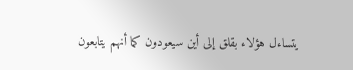يتساءل هؤلاء بقلق إلى أين سيعودون كما أنهم يتابعون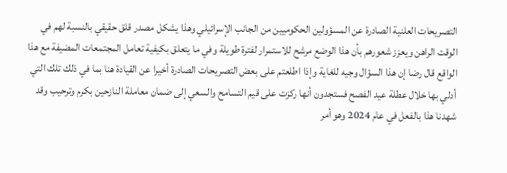التصريحات العلنية الصادرة عن المسؤولين الحكوميين من الجانب الإسرائيلي وهذا يشكل مصدر قلق حقيقي بالنسبة لهم في الوقت الراهن ويعزز شعورهم بأن هذا الوضع مرشح للاستمرار لفترة طويلة وفي ما يتعلق بكيفية تعامل المجتمعات المضيفة مع هذا الواقع قال رضا إن هذا السؤال وجيه للغاية وإذا اطلعتم على بعض التصريحات الصادرة أخيرا عن القيادة هنا بما في ذلك تلك التي أدلي بها خلال عطلة عيد الفصح فستجدون أنها ركزت على قيم التسامح والسعي إلى ضمان معاملة النازحين بكرم وترحيب وقد شهدنا هذا بالفعل في عام 2024 وهو أمر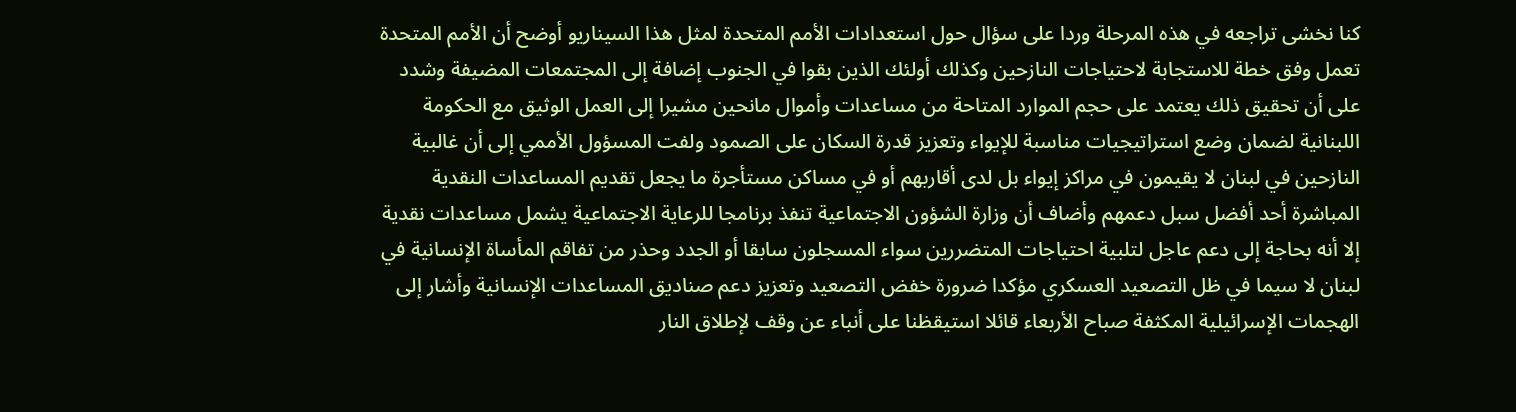كنا نخشى تراجعه في هذه المرحلة وردا على سؤال حول استعدادات الأمم المتحدة لمثل هذا السيناريو أوضح أن الأمم المتحدة تعمل وفق خطة للاستجابة لاحتياجات النازحين وكذلك أولئك الذين بقوا في الجنوب إضافة إلى المجتمعات المضيفة وشدد على أن تحقيق ذلك يعتمد على حجم الموارد المتاحة من مساعدات وأموال مانحين مشيرا إلى العمل الوثيق مع الحكومة اللبنانية لضمان وضع استراتيجيات مناسبة للإيواء وتعزيز قدرة السكان على الصمود ولفت المسؤول الأممي إلى أن غالبية النازحين في لبنان لا يقيمون في مراكز إيواء بل لدى أقاربهم أو في مساكن مستأجرة ما يجعل تقديم المساعدات النقدية المباشرة أحد أفضل سبل دعمهم وأضاف أن وزارة الشؤون الاجتماعية تنفذ برنامجا للرعاية الاجتماعية يشمل مساعدات نقدية إلا أنه بحاجة إلى دعم عاجل لتلبية احتياجات المتضررين سواء المسجلون سابقا أو الجدد وحذر من تفاقم المأساة الإنسانية في لبنان لا سيما في ظل التصعيد العسكري مؤكدا ضرورة خفض التصعيد وتعزيز دعم صناديق المساعدات الإنسانية وأشار إلى الهجمات الإسرائيلية المكثفة صباح الأربعاء قائلا استيقظنا على أنباء عن وقف لإطلاق النار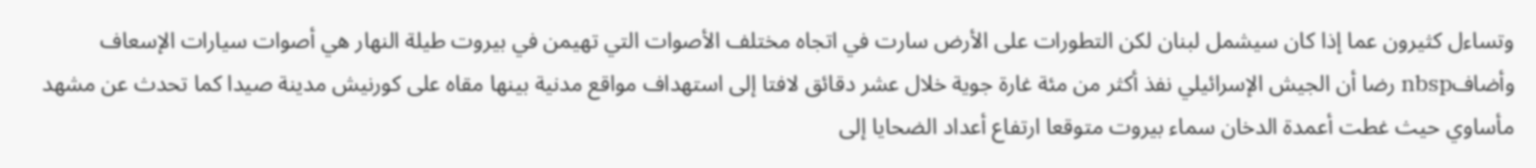وتساءل كثيرون عما إذا كان سيشمل لبنان لكن التطورات على الأرض سارت في اتجاه مختلف الأصوات التي تهيمن في بيروت طيلة النهار هي أصوات سيارات الإسعاف وأضافnbsp رضا أن الجيش الإسرائيلي نفذ أكثر من مئة غارة جوية خلال عشر دقائق لافتا إلى استهداف مواقع مدنية بينها مقاه على كورنيش مدينة صيدا كما تحدث عن مشهد مأساوي حيث غطت أعمدة الدخان سماء بيروت متوقعا ارتفاع أعداد الضحايا إلى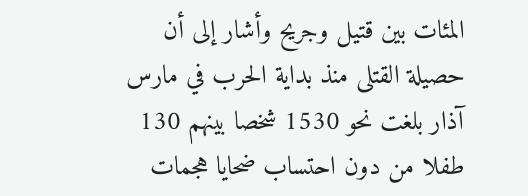المئات بين قتيل وجريح وأشار إلى أن حصيلة القتلى منذ بداية الحرب في مارس آذار بلغت نحو 1530 شخصا بينهم 130 طفلا من دون احتساب ضحايا هجمات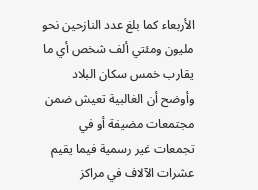الأربعاء كما بلغ عدد النازحين نحو مليون ومئتي ألف شخص أي ما يقارب خمس سكان البلاد وأوضح أن الغالبية تعيش ضمن مجتمعات مضيفة أو في تجمعات غير رسمية فيما يقيم عشرات الآلاف في مراكز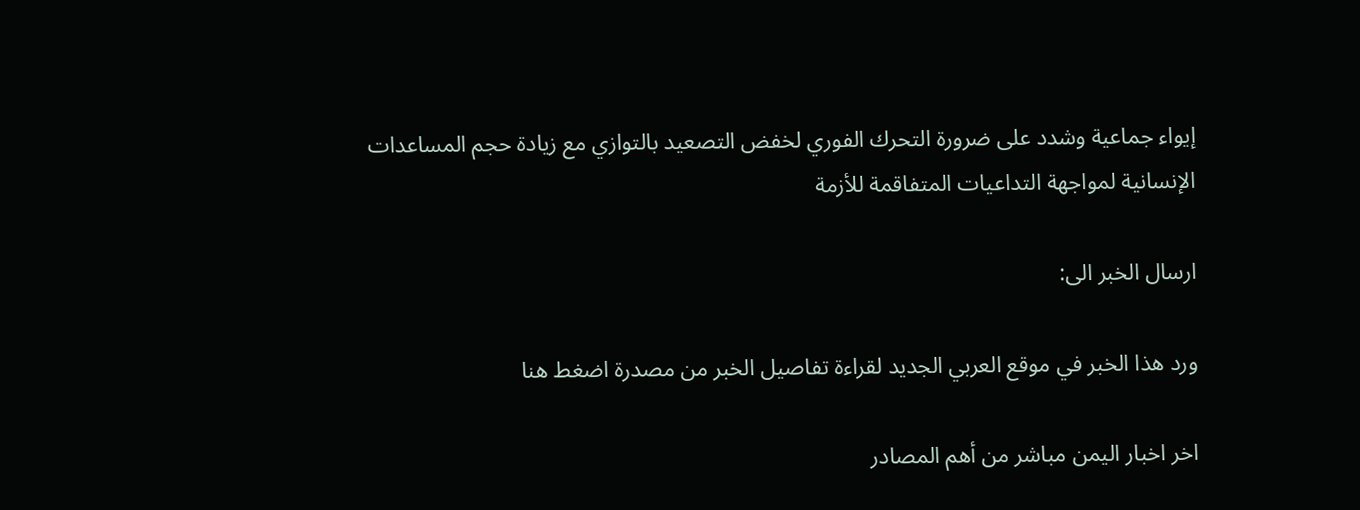إيواء جماعية وشدد على ضرورة التحرك الفوري لخفض التصعيد بالتوازي مع زيادة حجم المساعدات الإنسانية لمواجهة التداعيات المتفاقمة للأزمة

ارسال الخبر الى:

ورد هذا الخبر في موقع العربي الجديد لقراءة تفاصيل الخبر من مصدرة اضغط هنا

اخر اخبار اليمن مباشر من أهم المصادر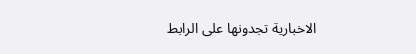الاخبارية تجدونها على الرابط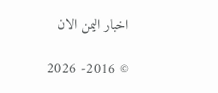اخبار اليمن الان

© 2016- 2026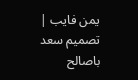يمن فايب | تصميم سعد باصالح